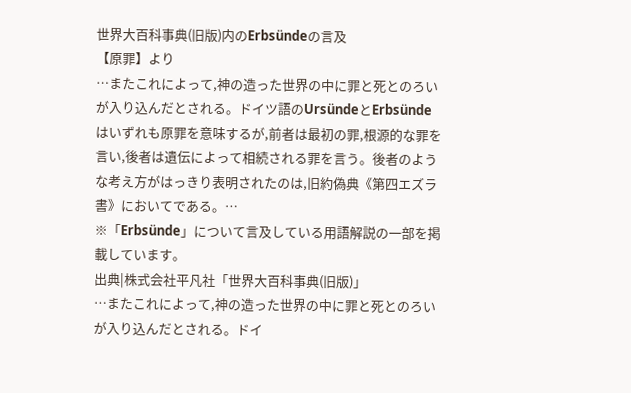世界大百科事典(旧版)内のErbsündeの言及
【原罪】より
…またこれによって,神の造った世界の中に罪と死とのろいが入り込んだとされる。ドイツ語のUrsündeとErbsündeはいずれも原罪を意味するが,前者は最初の罪,根源的な罪を言い,後者は遺伝によって相続される罪を言う。後者のような考え方がはっきり表明されたのは,旧約偽典《第四エズラ書》においてである。…
※「Erbsünde」について言及している用語解説の一部を掲載しています。
出典|株式会社平凡社「世界大百科事典(旧版)」
…またこれによって,神の造った世界の中に罪と死とのろいが入り込んだとされる。ドイ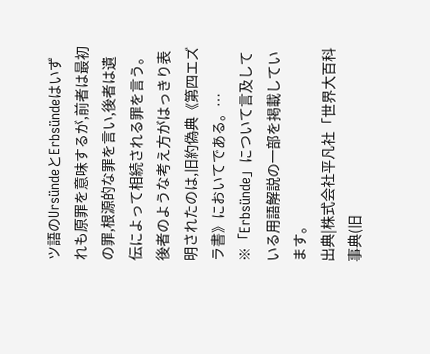ツ語のUrsündeとErbsündeはいずれも原罪を意味するが,前者は最初の罪,根源的な罪を言い,後者は遺伝によって相続される罪を言う。後者のような考え方がはっきり表明されたのは,旧約偽典《第四エズラ書》においてである。…
※「Erbsünde」について言及している用語解説の一部を掲載しています。
出典|株式会社平凡社「世界大百科事典(旧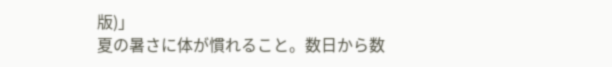版)」
夏の暑さに体が慣れること。数日から数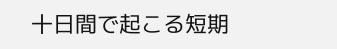十日間で起こる短期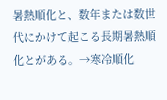暑熱順化と、数年または数世代にかけて起こる長期暑熱順化とがある。→寒冷順化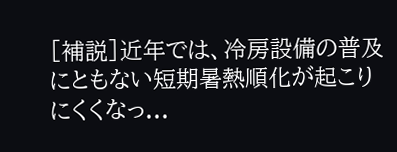[補説]近年では、冷房設備の普及にともない短期暑熱順化が起こりにくくなっ...